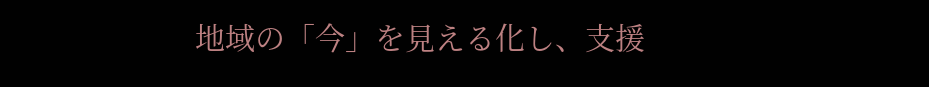地域の「今」を見える化し、支援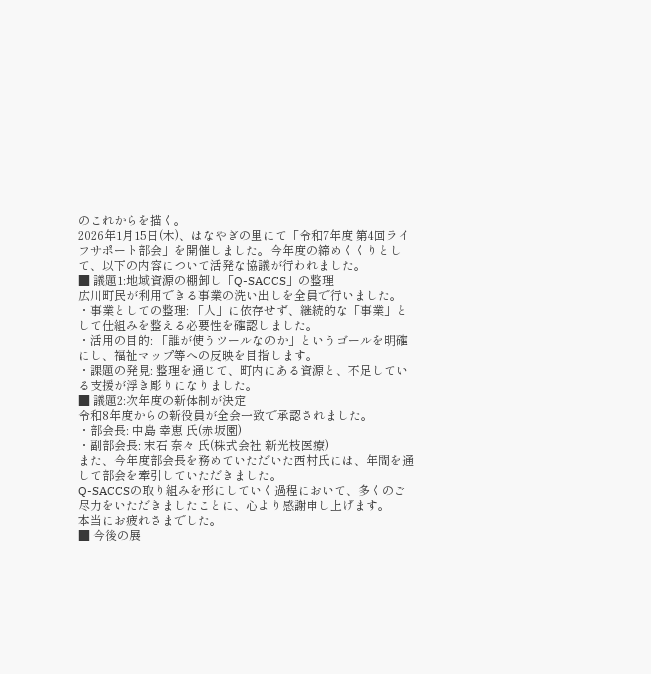のこれからを描く。
2026年1月15日(木)、はなやぎの里にて「令和7年度 第4回ライフサポート部会」を開催しました。今年度の締めくくりとして、以下の内容について活発な協議が行われました。
■ 議題1:地域資源の棚卸し「Q-SACCS」の整理
広川町民が利用できる事業の洗い出しを全員で行いました。
・事業としての整理: 「人」に依存せず、継続的な「事業」として仕組みを整える必要性を確認しました。
・活用の目的: 「誰が使うツールなのか」というゴールを明確にし、福祉マップ等への反映を目指します。
・課題の発見: 整理を通じて、町内にある資源と、不足している支援が浮き彫りになりました。
■ 議題2:次年度の新体制が決定
令和8年度からの新役員が全会一致で承認されました。
・部会長: 中島 幸恵 氏(赤坂園)
・副部会長: 末石 奈々 氏(株式会社 新光枝医療)
また、今年度部会長を務めていただいた西村氏には、年間を通して部会を牽引していただきました。
Q-SACCSの取り組みを形にしていく過程において、多くのご尽力をいただきましたことに、心より感謝申し上げます。
本当にお疲れさまでした。
■ 今後の展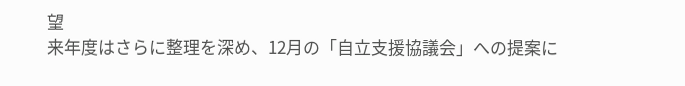望
来年度はさらに整理を深め、12月の「自立支援協議会」への提案に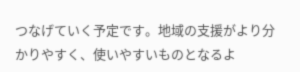つなげていく予定です。地域の支援がより分かりやすく、使いやすいものとなるよ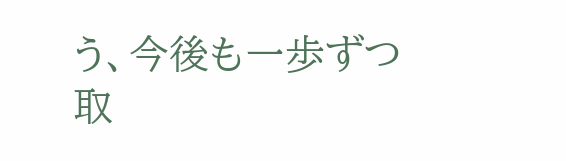う、今後も一歩ずつ取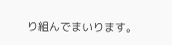り組んでまいります。